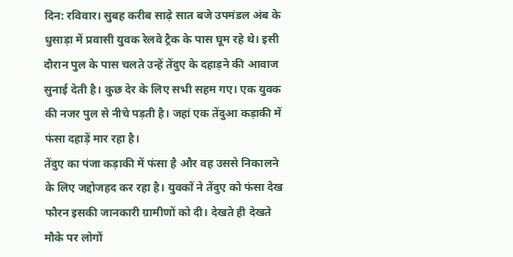दिन: रविवार। सुबह करीब साढ़े सात बजे उपमंडल अंब के धुसाड़ा में प्रवासी युवक रेलवे ट्रैक के पास घूम रहे थे। इसी दौरान पुल के पास चलते उन्हें तेंदुए के दहाड़ने की आवाज सुनाई देती है। कुछ देर के लिए सभी सहम गए। एक युवक की नजर पुल से नीचे पड़ती है। जहां एक तेंदुआ कड़ाकी में फंसा दहाड़ें मार रहा है।
तेंदुए का पंजा कड़ाकी में फंसा है और वह उससे निकालने के लिए जद्दोजहद कर रहा है। युवकों ने तेंदुए को फंसा देख फौरन इसकी जानकारी ग्रामीणों को दी। देखते ही देखते मौके पर लोगों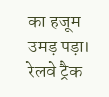का हजूम उमड़ पड़ा। रेलवे ट्रैक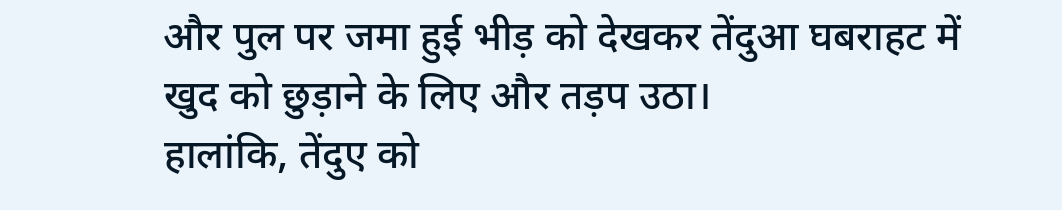और पुल पर जमा हुई भीड़ को देखकर तेंदुआ घबराहट में खुद को छुड़ाने के लिए और तड़प उठा।
हालांकि, तेंदुए को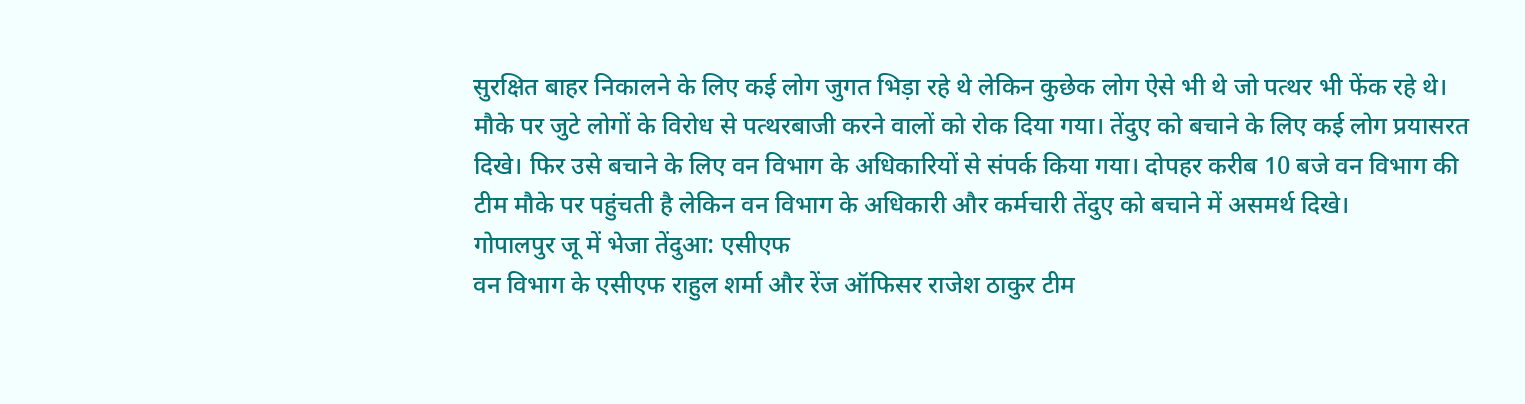सुरक्षित बाहर निकालने के लिए कई लोग जुगत भिड़ा रहे थे लेकिन कुछेक लोग ऐसे भी थे जो पत्थर भी फेंक रहे थे। मौके पर जुटे लोगों के विरोध से पत्थरबाजी करने वालों को रोक दिया गया। तेंदुए को बचाने के लिए कई लोग प्रयासरत दिखे। फिर उसे बचाने के लिए वन विभाग के अधिकारियों से संपर्क किया गया। दोपहर करीब 10 बजे वन विभाग की टीम मौके पर पहुंचती है लेकिन वन विभाग के अधिकारी और कर्मचारी तेंदुए को बचाने में असमर्थ दिखे।
गोपालपुर जू में भेजा तेंदुआ: एसीएफ
वन विभाग के एसीएफ राहुल शर्मा और रेंज ऑफिसर राजेश ठाकुर टीम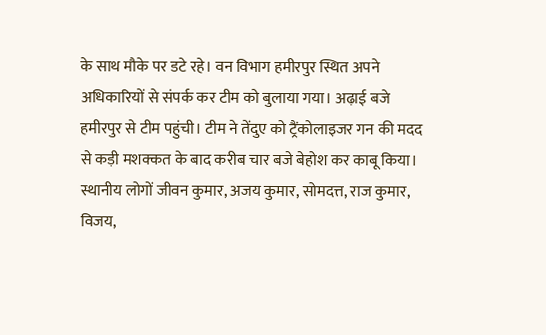के साथ मौके पर डटे रहे। वन विभाग हमीरपुर स्थित अपने अधिकारियों से संपर्क कर टीम को बुलाया गया। अढ़ाई बजे हमीरपुर से टीम पहुंची। टीम ने तेंदुए को ट्रैंकोलाइजर गन की मदद से कड़ी मशक्कत के बाद करीब चार बजे बेहोश कर काबू किया।
स्थानीय लोगों जीवन कुमार, अजय कुमार, सोमदत्त, राज कुमार, विजय,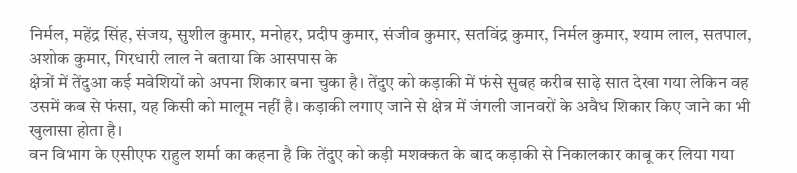निर्मल, महेंद्र सिंह, संजय, सुशील कुमार, मनोहर, प्रदीप कुमार, संजीव कुमार, सतविंद्र कुमार, निर्मल कुमार, श्याम लाल, सतपाल, अशोक कुमार, गिरधारी लाल ने बताया कि आसपास के
क्षेत्रों में तेंदुआ कई मवेशियों को अपना शिकार बना चुका है। तेंदुए को कड़ाकी में फंसे सुबह करीब साढ़े सात देखा गया लेकिन वह उसमें कब से फंसा, यह किसी को मालूम नहीं है। कड़ाकी लगाए जाने से क्षेत्र में जंगली जानवरों के अवैध शिकार किए जाने का भी खुलासा होता है।
वन विभाग के एसीएफ राहुल शर्मा का कहना है कि तेंदुए को कड़ी मशक्कत के बाद कड़ाकी से निकालकार काबू कर लिया गया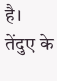है। तेंदुए के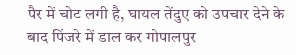पैर में चोट लगी है, घायल तेंदुए को उपचार देने के बाद पिंजरे में डाल कर गोपालपुर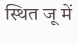स्थित जू में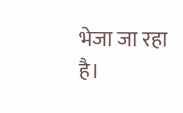भेजा जा रहा है।